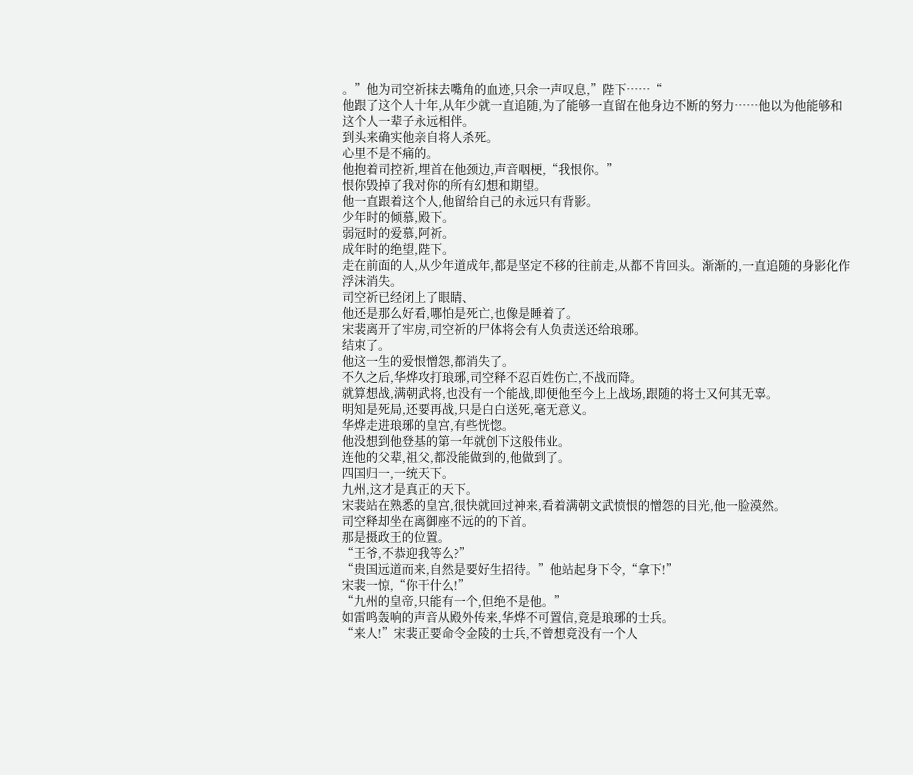。”他为司空祈抹去嘴角的血迹,只余一声叹息,”陛下……“
他跟了这个人十年,从年少就一直追随,为了能够一直留在他身边不断的努力……他以为他能够和这个人一辈子永远相伴。
到头来确实他亲自将人杀死。
心里不是不痛的。
他抱着司控祈,埋首在他颈边,声音咽梗,“我恨你。”
恨你毁掉了我对你的所有幻想和期望。
他一直跟着这个人,他留给自己的永远只有背影。
少年时的倾慕,殿下。
弱冠时的爱慕,阿祈。
成年时的绝望,陛下。
走在前面的人,从少年道成年,都是坚定不移的往前走,从都不肯回头。渐渐的,一直追随的身影化作浮沫消失。
司空祈已经闭上了眼睛、
他还是那么好看,哪怕是死亡,也像是睡着了。
宋裴离开了牢房,司空祈的尸体将会有人负责送还给琅琊。
结束了。
他这一生的爱恨憎怨,都消失了。
不久之后,华烨攻打琅琊,司空释不忍百姓伤亡,不战而降。
就算想战,满朝武将,也没有一个能战,即便他至今上上战场,跟随的将士又何其无辜。
明知是死局,还要再战,只是白白送死,毫无意义。
华烨走进琅琊的皇宫,有些恍惚。
他没想到他登基的第一年就创下这般伟业。
连他的父辈,祖父,都没能做到的,他做到了。
四国归一,一统天下。
九州,这才是真正的天下。
宋裴站在熟悉的皇宫,很快就回过神来,看着满朝文武愤恨的憎怨的目光,他一脸漠然。
司空释却坐在离御座不远的的下首。
那是摄政王的位置。
“王爷,不恭迎我等么?”
“贵国远道而来,自然是要好生招待。”他站起身下令,“拿下!”
宋裴一惊,“你干什么!”
“九州的皇帝,只能有一个,但绝不是他。”
如雷鸣轰响的声音从殿外传来,华烨不可置信,竟是琅琊的士兵。
“来人!”宋裴正要命令金陵的士兵,不曾想竟没有一个人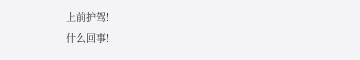上前护驾!
什么回事!